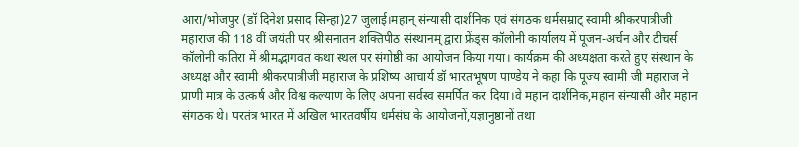आरा/भोजपुर (डॉ दिनेश प्रसाद सिन्हा)27 जुलाई।महान् संन्यासी दार्शनिक एवं संगठक धर्मसम्राट् स्वामी श्रीकरपात्रीजी महाराज की 118 वीं जयंती पर श्रीसनातन शक्तिपीठ संस्थानम् द्वारा फ्रेंड्स कॉलोनी कार्यालय में पूजन-अर्चन और टीचर्स कॉलोनी कतिरा में श्रीमद्भागवत कथा स्थल पर संगोष्ठी का आयोजन किया गया। कार्यक्रम की अध्यक्षता करते हुए संस्थान के अध्यक्ष और स्वामी श्रीकरपात्रीजी महाराज के प्रशिष्य आचार्य डॉ भारतभूषण पाण्डेय ने कहा कि पूज्य स्वामी जी महाराज ने प्राणी मात्र के उत्कर्ष और विश्व कल्याण के लिए अपना सर्वस्व समर्पित कर दिया।वे महान दार्शनिक,महान संन्यासी और महान संगठक थे। परतंत्र भारत में अखिल भारतवर्षीय धर्मसंघ के आयोजनों,यज्ञानुष्ठानों तथा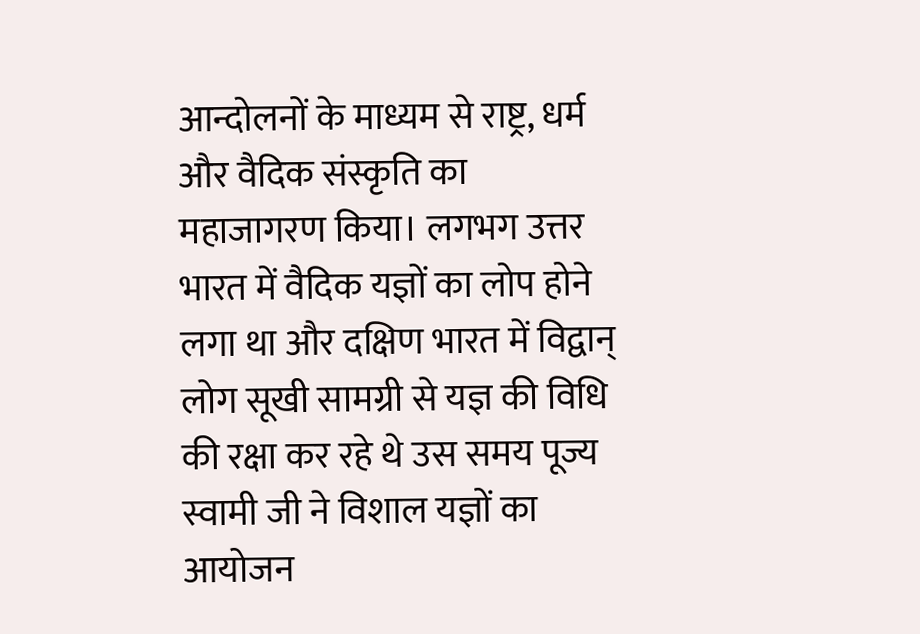आन्दोलनों के माध्यम से राष्ट्र, धर्म और वैदिक संस्कृति का महाजागरण किया। लगभग उत्तर भारत में वैदिक यज्ञों का लोप होने लगा था और दक्षिण भारत में विद्वान् लोग सूखी सामग्री से यज्ञ की विधि की रक्षा कर रहे थे उस समय पूज्य स्वामी जी ने विशाल यज्ञों का आयोजन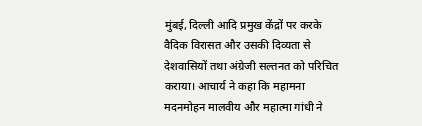मुंबई, दिल्ली आदि प्रमुख केंद्रों पर करके वैदिक विरासत और उसकी दिव्यता से देशवासियों तथा अंग्रेजी सल्तनत को परिचित कराया। आचार्य ने कहा कि महामना मदनमोहन मालवीय और महात्मा गांधी ने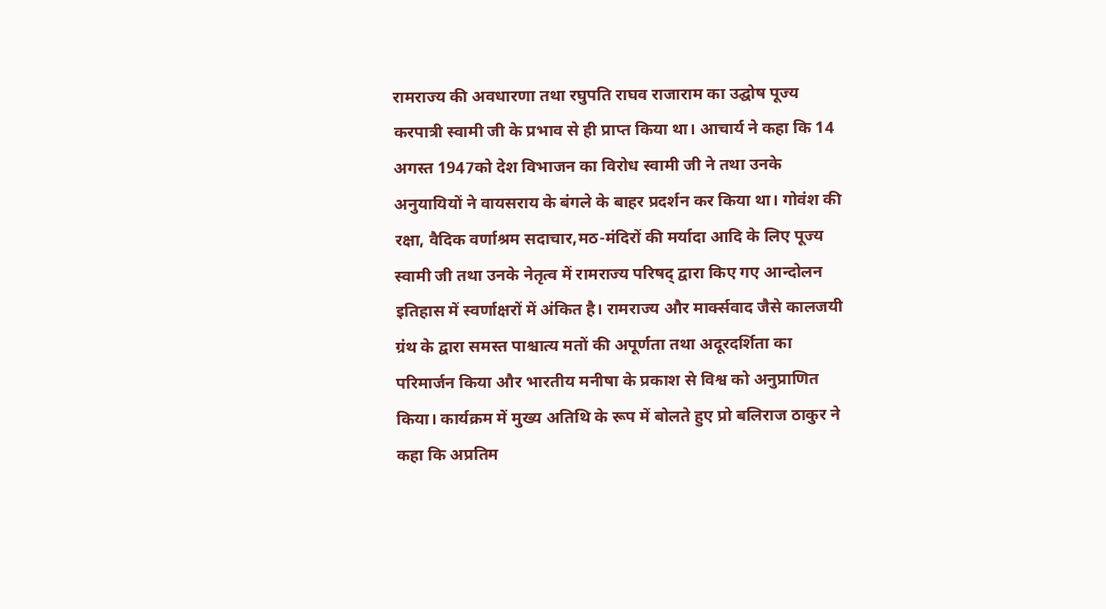रामराज्य की अवधारणा तथा रघुपति राघव राजाराम का उद्घोष पूज्य करपात्री स्वामी जी के प्रभाव से ही प्राप्त किया था। आचार्य ने कहा कि 14 अगस्त 1947को देश विभाजन का विरोध स्वामी जी ने तथा उनके अनुयायियों ने वायसराय के बंगले के बाहर प्रदर्शन कर किया था। गोवंश की रक्षा, वैदिक वर्णाश्रम सदाचार,मठ-मंदिरों की मर्यादा आदि के लिए पूज्य स्वामी जी तथा उनके नेतृत्व में रामराज्य परिषद् द्वारा किए गए आन्दोलन इतिहास में स्वर्णाक्षरों में अंकित है। रामराज्य और मार्क्सवाद जैसे कालजयी ग्रंथ के द्वारा समस्त पाश्चात्य मतों की अपूर्णता तथा अदूरदर्शिता का परिमार्जन किया और भारतीय मनीषा के प्रकाश से विश्व को अनुप्राणित किया। कार्यक्रम में मुख्य अतिथि के रूप में बोलते हुए प्रो बलिराज ठाकुर ने कहा कि अप्रतिम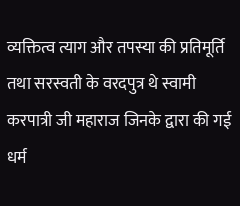व्यक्तित्व त्याग और तपस्या की प्रतिमूर्ति तथा सरस्वती के वरदपुत्र थे स्वामी करपात्री जी महाराज जिनके द्वारा की गई धर्म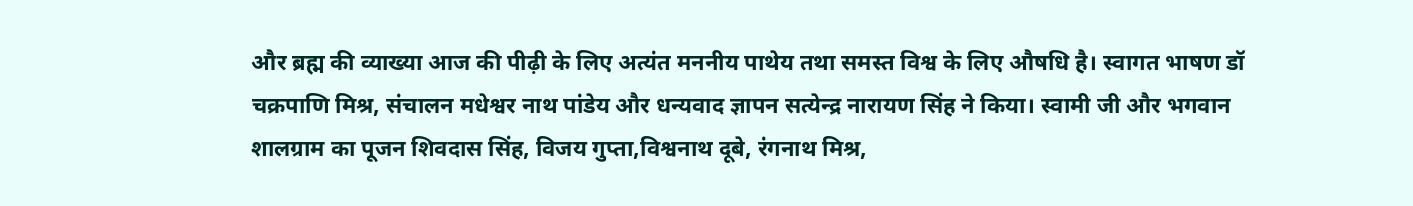और ब्रह्म की व्याख्या आज की पीढ़ी के लिए अत्यंत मननीय पाथेय तथा समस्त विश्व के लिए औषधि है। स्वागत भाषण डॉ चक्रपाणि मिश्र, संचालन मधेश्वर नाथ पांडेय और धन्यवाद ज्ञापन सत्येन्द्र नारायण सिंह ने किया। स्वामी जी और भगवान शालग्राम का पूजन शिवदास सिंह, विजय गुप्ता,विश्वनाथ दूबे, रंगनाथ मिश्र,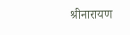श्रीनारायण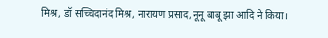मिश्र, डॉ सच्चिदानंद मिश्र, नारायण प्रसाद,नूनू बाबू झा आदि ने किया।